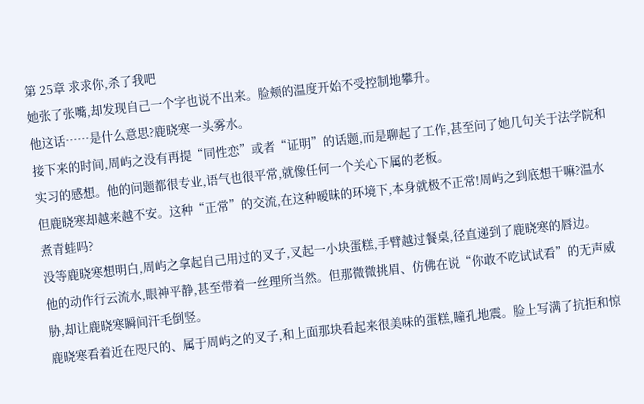第 25章 求求你,杀了我吧
她张了张嘴,却发现自己一个字也说不出来。脸颊的温度开始不受控制地攀升。
他这话……是什么意思?鹿晓寒一头雾水。
接下来的时间,周屿之没有再提“同性恋”或者“证明”的话题,而是聊起了工作,甚至问了她几句关于法学院和实习的感想。他的问题都很专业,语气也很平常,就像任何一个关心下属的老板。
但鹿晓寒却越来越不安。这种“正常”的交流,在这种暧昧的环境下,本身就极不正常!周屿之到底想干嘛?温水煮青蛙吗?
没等鹿晓寒想明白,周屿之拿起自己用过的叉子,叉起一小块蛋糕,手臂越过餐桌,径直递到了鹿晓寒的唇边。
他的动作行云流水,眼神平静,甚至带着一丝理所当然。但那微微挑眉、仿佛在说“你敢不吃试试看”的无声威胁,却让鹿晓寒瞬间汗毛倒竖。
鹿晓寒看着近在咫尺的、属于周屿之的叉子,和上面那块看起来很美味的蛋糕,瞳孔地震。脸上写满了抗拒和惊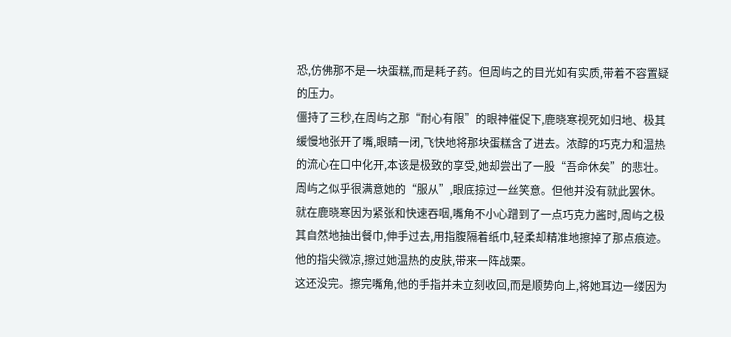恐,仿佛那不是一块蛋糕,而是耗子药。但周屿之的目光如有实质,带着不容置疑的压力。
僵持了三秒,在周屿之那“耐心有限”的眼神催促下,鹿晓寒视死如归地、极其缓慢地张开了嘴,眼睛一闭,飞快地将那块蛋糕含了进去。浓醇的巧克力和温热的流心在口中化开,本该是极致的享受,她却尝出了一股“吾命休矣”的悲壮。
周屿之似乎很满意她的“服从”,眼底掠过一丝笑意。但他并没有就此罢休。
就在鹿晓寒因为紧张和快速吞咽,嘴角不小心蹭到了一点巧克力酱时,周屿之极其自然地抽出餐巾,伸手过去,用指腹隔着纸巾,轻柔却精准地擦掉了那点痕迹。
他的指尖微凉,擦过她温热的皮肤,带来一阵战栗。
这还没完。擦完嘴角,他的手指并未立刻收回,而是顺势向上,将她耳边一缕因为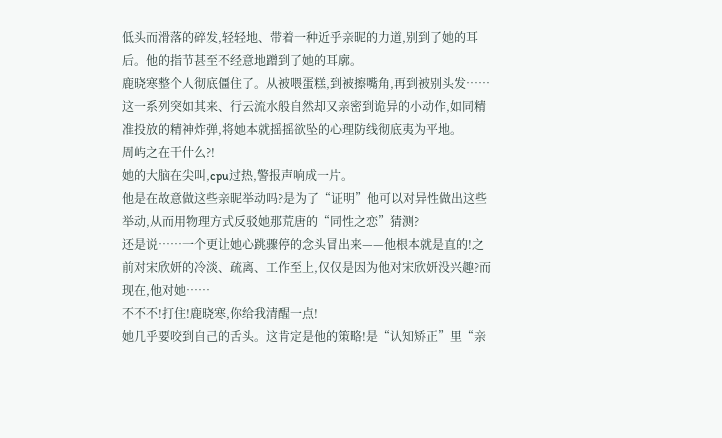低头而滑落的碎发,轻轻地、带着一种近乎亲昵的力道,别到了她的耳后。他的指节甚至不经意地蹭到了她的耳廓。
鹿晓寒整个人彻底僵住了。从被喂蛋糕,到被擦嘴角,再到被别头发……这一系列突如其来、行云流水般自然却又亲密到诡异的小动作,如同精准投放的精神炸弹,将她本就摇摇欲坠的心理防线彻底夷为平地。
周屿之在干什么?!
她的大脑在尖叫,cpu过热,警报声响成一片。
他是在故意做这些亲昵举动吗?是为了“证明”他可以对异性做出这些举动,从而用物理方式反驳她那荒唐的“同性之恋”猜测?
还是说……一个更让她心跳骤停的念头冒出来——他根本就是直的!之前对宋欣妍的冷淡、疏离、工作至上,仅仅是因为他对宋欣妍没兴趣?而现在,他对她……
不不不!打住!鹿晓寒,你给我清醒一点!
她几乎要咬到自己的舌头。这肯定是他的策略!是“认知矫正”里“亲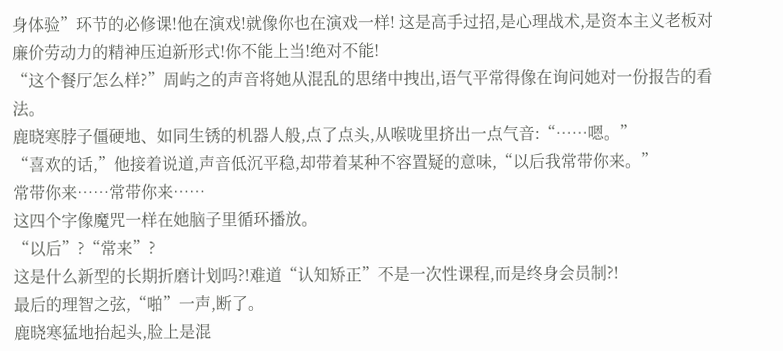身体验”环节的必修课!他在演戏!就像你也在演戏一样! 这是高手过招,是心理战术,是资本主义老板对廉价劳动力的精神压迫新形式!你不能上当!绝对不能!
“这个餐厅怎么样?”周屿之的声音将她从混乱的思绪中拽出,语气平常得像在询问她对一份报告的看法。
鹿晓寒脖子僵硬地、如同生锈的机器人般,点了点头,从喉咙里挤出一点气音:“……嗯。”
“喜欢的话,”他接着说道,声音低沉平稳,却带着某种不容置疑的意味,“以后我常带你来。”
常带你来……常带你来……
这四个字像魔咒一样在她脑子里循环播放。
“以后”?“常来”?
这是什么新型的长期折磨计划吗?!难道“认知矫正”不是一次性课程,而是终身会员制?!
最后的理智之弦,“啪”一声,断了。
鹿晓寒猛地抬起头,脸上是混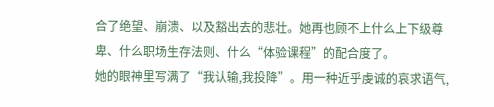合了绝望、崩溃、以及豁出去的悲壮。她再也顾不上什么上下级尊卑、什么职场生存法则、什么“体验课程”的配合度了。
她的眼神里写满了“我认输,我投降”。用一种近乎虔诚的哀求语气,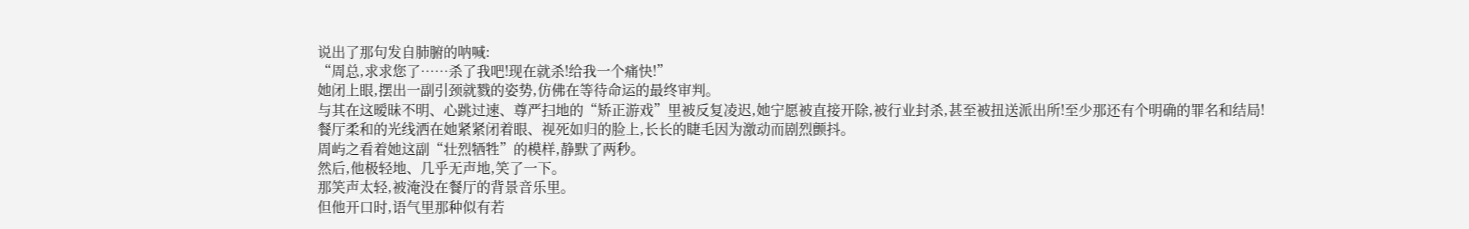说出了那句发自肺腑的呐喊:
“周总,求求您了……杀了我吧!现在就杀!给我一个痛快!”
她闭上眼,摆出一副引颈就戮的姿势,仿佛在等待命运的最终审判。
与其在这暧昧不明、心跳过速、尊严扫地的“矫正游戏”里被反复凌迟,她宁愿被直接开除,被行业封杀,甚至被扭送派出所!至少那还有个明确的罪名和结局!
餐厅柔和的光线洒在她紧紧闭着眼、视死如归的脸上,长长的睫毛因为激动而剧烈颤抖。
周屿之看着她这副“壮烈牺牲”的模样,静默了两秒。
然后,他极轻地、几乎无声地,笑了一下。
那笑声太轻,被淹没在餐厅的背景音乐里。
但他开口时,语气里那种似有若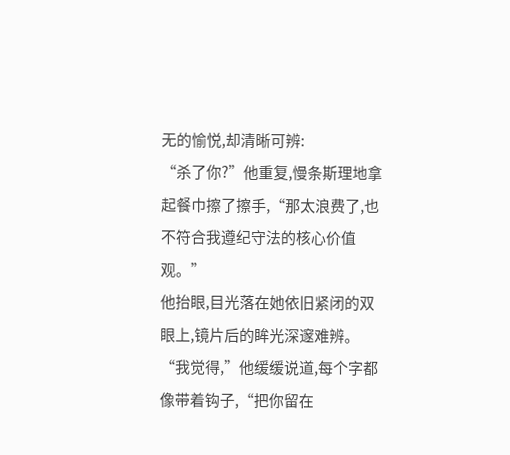无的愉悦,却清晰可辨:
“杀了你?”他重复,慢条斯理地拿起餐巾擦了擦手,“那太浪费了,也不符合我遵纪守法的核心价值观。”
他抬眼,目光落在她依旧紧闭的双眼上,镜片后的眸光深邃难辨。
“我觉得,”他缓缓说道,每个字都像带着钩子,“把你留在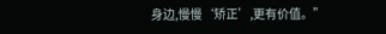身边,慢慢‘矫正’,更有价值。”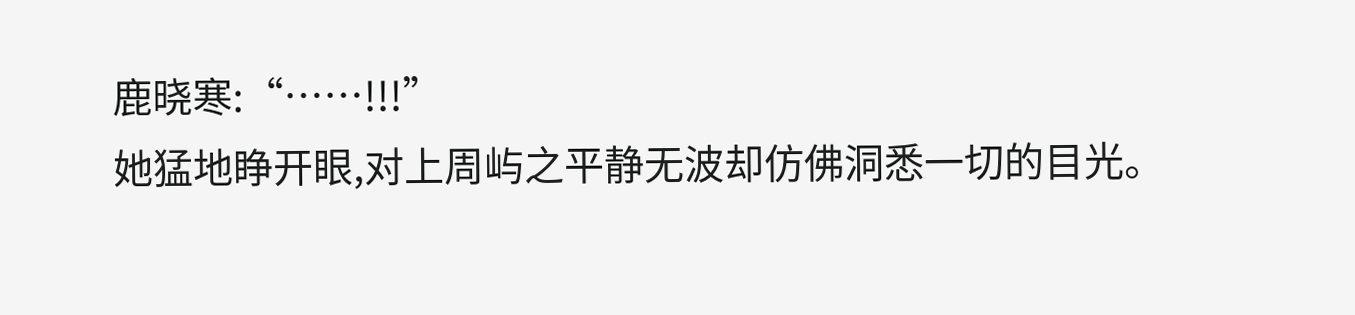鹿晓寒:“……!!!”
她猛地睁开眼,对上周屿之平静无波却仿佛洞悉一切的目光。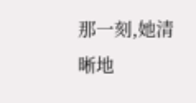那一刻,她清晰地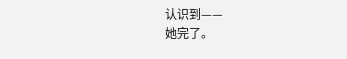认识到——
她完了。